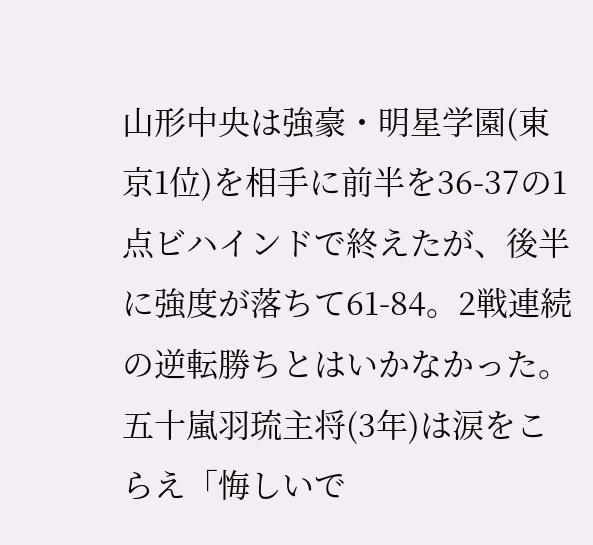山形中央は強豪・明星学園(東京1位)を相手に前半を36-37の1点ビハインドで終えたが、後半に強度が落ちて61-84。2戦連続の逆転勝ちとはいかなかった。
五十嵐羽琉主将(3年)は涙をこらえ「悔しいで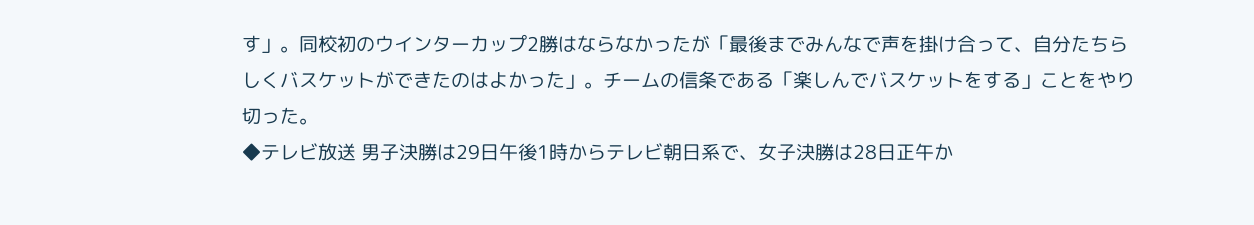す」。同校初のウインターカップ2勝はならなかったが「最後までみんなで声を掛け合って、自分たちらしくバスケットができたのはよかった」。チームの信条である「楽しんでバスケットをする」ことをやり切った。
◆テレビ放送 男子決勝は29日午後1時からテレビ朝日系で、女子決勝は28日正午か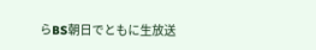らBS朝日でともに生放送